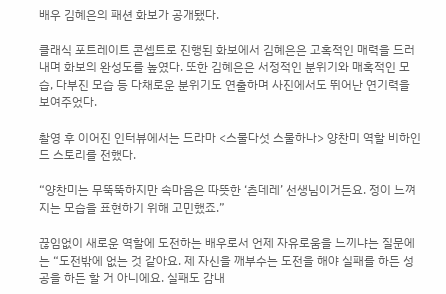배우 김혜은의 패션 화보가 공개됐다.

클래식 포트레이트 콘셉트로 진행된 화보에서 김혜은은 고혹적인 매력을 드러내며 화보의 완성도를 높였다. 또한 김혜은은 서정적인 분위기와 매혹적인 모습, 다부진 모습 등 다채로운 분위기도 연출하며 사진에서도 뛰어난 연기력을 보여주었다.

촬영 후 이어진 인터뷰에서는 드라마 <스물다섯 스물하나> 양찬미 역할 비하인드 스토리를 전했다.

“양찬미는 무뚝뚝하지만 속마음은 따뜻한 ‘츤데레’ 선생님이거든요. 정이 느껴지는 모습을 표현하기 위해 고민했죠.”

끊임없이 새로운 역할에 도전하는 배우로서 언제 자유로움을 느끼냐는 질문에는 “도전밖에 없는 것 같아요. 제 자신을 깨부수는 도전을 해야 실패를 하든 성공을 하든 할 거 아니에요. 실패도 감내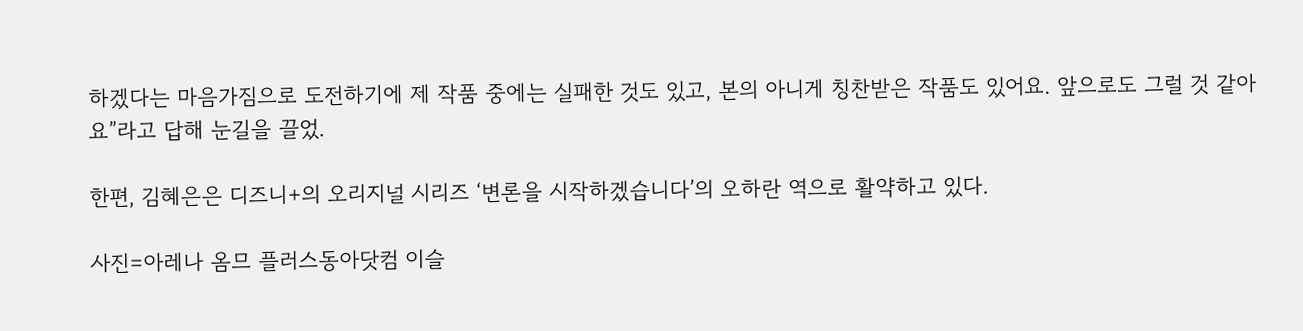하겠다는 마음가짐으로 도전하기에 제 작품 중에는 실패한 것도 있고, 본의 아니게 칭찬받은 작품도 있어요. 앞으로도 그럴 것 같아요”라고 답해 눈길을 끌었.

한편, 김혜은은 디즈니+의 오리지널 시리즈 ‘변론을 시작하겠습니다’의 오하란 역으로 활약하고 있다.

사진=아레나 옴므 플러스동아닷컴 이슬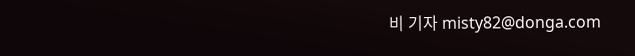비 기자 misty82@donga.com